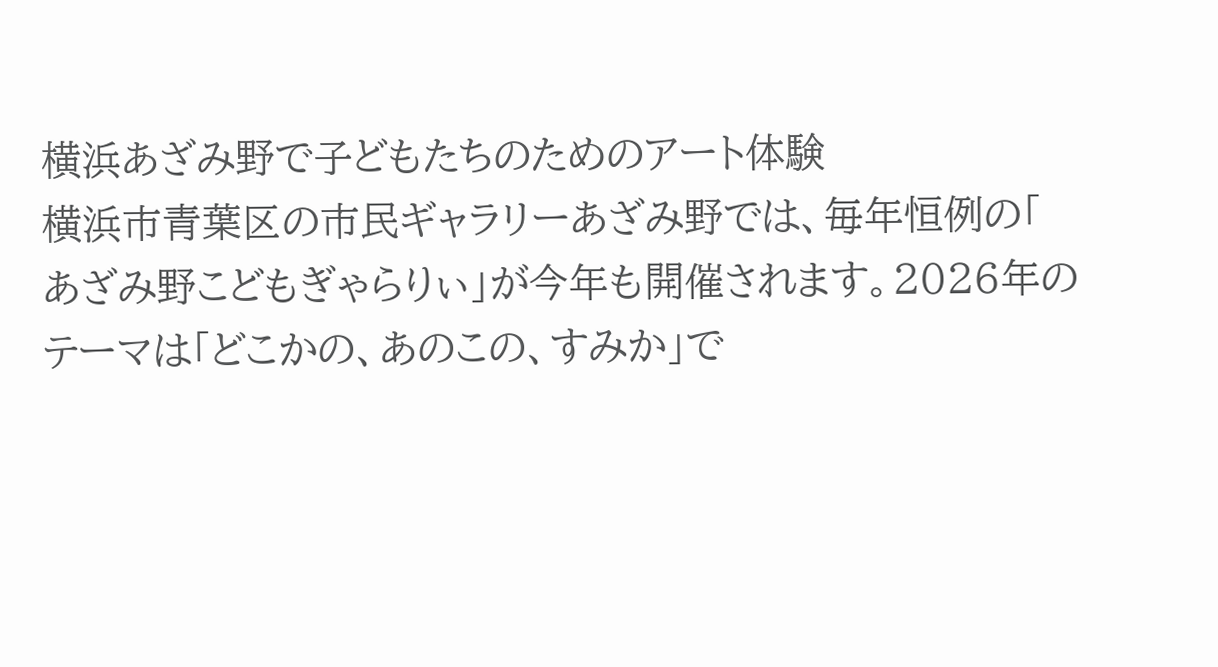横浜あざみ野で子どもたちのためのアート体験
横浜市青葉区の市民ギャラリーあざみ野では、毎年恒例の「
あざみ野こどもぎゃらりぃ」が今年も開催されます。2026年のテーマは「どこかの、あのこの、すみか」で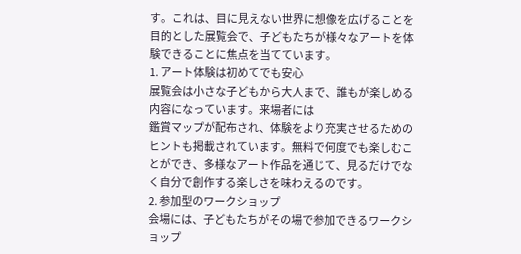す。これは、目に見えない世界に想像を広げることを目的とした展覧会で、子どもたちが様々なアートを体験できることに焦点を当てています。
1. アート体験は初めてでも安心
展覧会は小さな子どもから大人まで、誰もが楽しめる内容になっています。来場者には
鑑賞マップが配布され、体験をより充実させるためのヒントも掲載されています。無料で何度でも楽しむことができ、多様なアート作品を通じて、見るだけでなく自分で創作する楽しさを味わえるのです。
2. 参加型のワークショップ
会場には、子どもたちがその場で参加できるワークショップ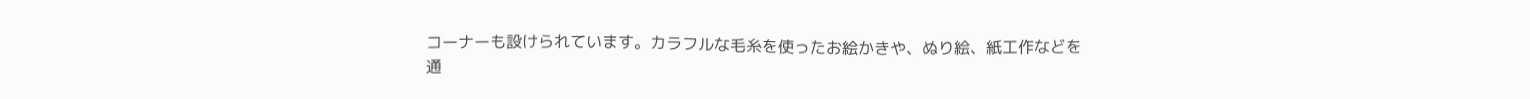コーナーも設けられています。カラフルな毛糸を使ったお絵かきや、ぬり絵、紙工作などを通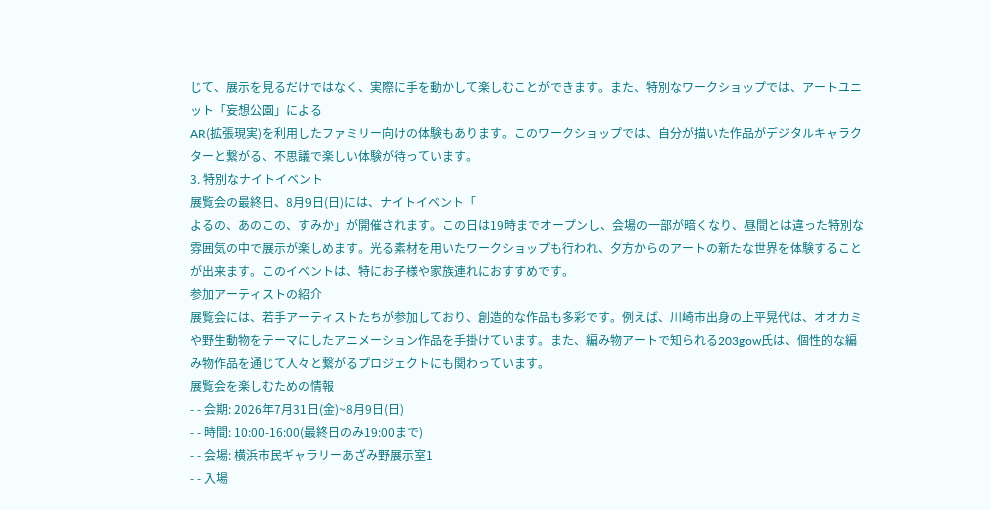じて、展示を見るだけではなく、実際に手を動かして楽しむことができます。また、特別なワークショップでは、アートユニット「妄想公園」による
AR(拡張現実)を利用したファミリー向けの体験もあります。このワークショップでは、自分が描いた作品がデジタルキャラクターと繋がる、不思議で楽しい体験が待っています。
3. 特別なナイトイベント
展覧会の最終日、8月9日(日)には、ナイトイベント「
よるの、あのこの、すみか」が開催されます。この日は19時までオープンし、会場の一部が暗くなり、昼間とは違った特別な雰囲気の中で展示が楽しめます。光る素材を用いたワークショップも行われ、夕方からのアートの新たな世界を体験することが出来ます。このイベントは、特にお子様や家族連れにおすすめです。
参加アーティストの紹介
展覧会には、若手アーティストたちが参加しており、創造的な作品も多彩です。例えば、川崎市出身の上平晃代は、オオカミや野生動物をテーマにしたアニメーション作品を手掛けています。また、編み物アートで知られる203gow氏は、個性的な編み物作品を通じて人々と繋がるプロジェクトにも関わっています。
展覧会を楽しむための情報
- - 会期: 2026年7月31日(金)~8月9日(日)
- - 時間: 10:00-16:00(最終日のみ19:00まで)
- - 会場: 横浜市民ギャラリーあざみ野展示室1
- - 入場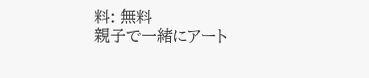料: 無料
親子で一緒にアート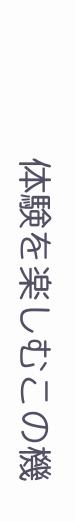体験を楽しむこの機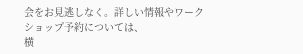会をお見逃しなく。詳しい情報やワークショップ予約については、
横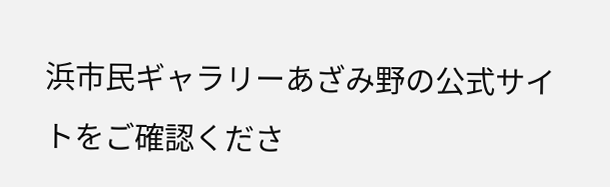浜市民ギャラリーあざみ野の公式サイトをご確認くださ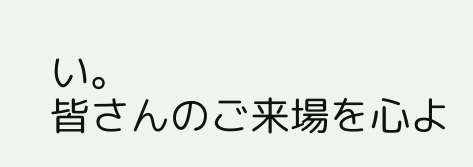い。
皆さんのご来場を心よ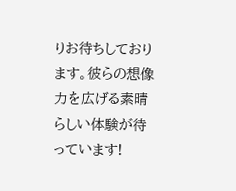りお待ちしております。彼らの想像力を広げる素晴らしい体験が待っています!